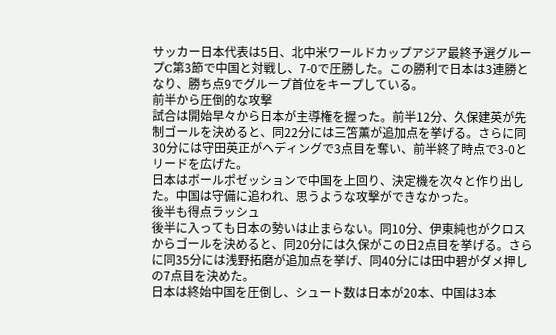サッカー日本代表は5日、北中米ワールドカップアジア最終予選グループC第3節で中国と対戦し、7-0で圧勝した。この勝利で日本は3連勝となり、勝ち点9でグループ首位をキープしている。
前半から圧倒的な攻撃
試合は開始早々から日本が主導権を握った。前半12分、久保建英が先制ゴールを決めると、同22分には三笘薫が追加点を挙げる。さらに同30分には守田英正がヘディングで3点目を奪い、前半終了時点で3-0とリードを広げた。
日本はボールポゼッションで中国を上回り、決定機を次々と作り出した。中国は守備に追われ、思うような攻撃ができなかった。
後半も得点ラッシュ
後半に入っても日本の勢いは止まらない。同10分、伊東純也がクロスからゴールを決めると、同20分には久保がこの日2点目を挙げる。さらに同35分には浅野拓磨が追加点を挙げ、同40分には田中碧がダメ押しの7点目を決めた。
日本は終始中国を圧倒し、シュート数は日本が20本、中国は3本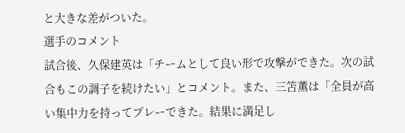と大きな差がついた。
選手のコメント
試合後、久保建英は「チームとして良い形で攻撃ができた。次の試合もこの調子を続けたい」とコメント。また、三笘薫は「全員が高い集中力を持ってプレーできた。結果に満足し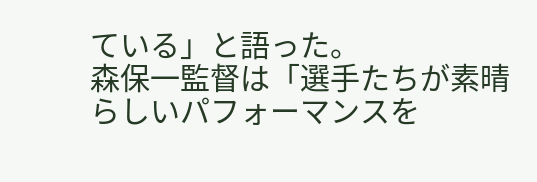ている」と語った。
森保一監督は「選手たちが素晴らしいパフォーマンスを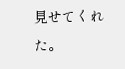見せてくれた。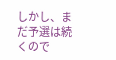しかし、まだ予選は続くので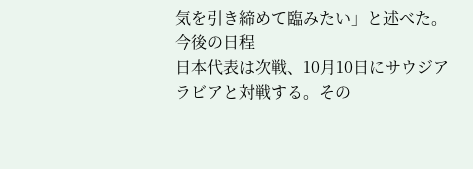気を引き締めて臨みたい」と述べた。
今後の日程
日本代表は次戦、10月10日にサウジアラビアと対戦する。その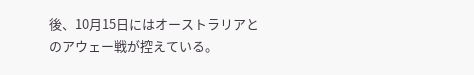後、10月15日にはオーストラリアとのアウェー戦が控えている。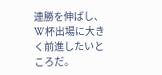連勝を伸ばし、W杯出場に大きく前進したいところだ。